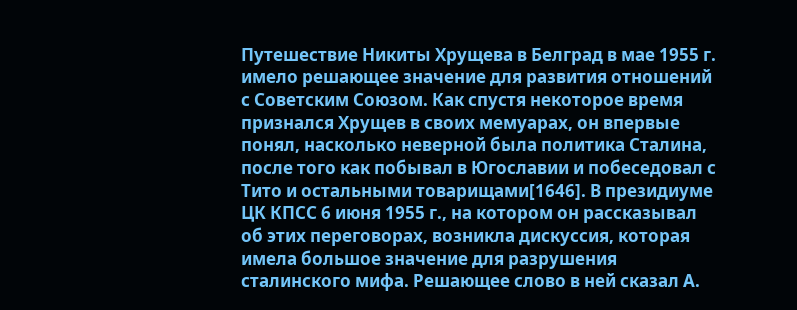Путешествие Никиты Хрущева в Белград в мае 1955 г. имело решающее значение для развития отношений с Советским Союзом. Как спустя некоторое время признался Хрущев в своих мемуарах, он впервые понял, насколько неверной была политика Сталина, после того как побывал в Югославии и побеседовал с Тито и остальными товарищами[1646]. В президиуме ЦК КПСС 6 июня 1955 г., на котором он рассказывал об этих переговорах, возникла дискуссия, которая имела большое значение для разрушения сталинского мифа. Решающее слово в ней сказал А.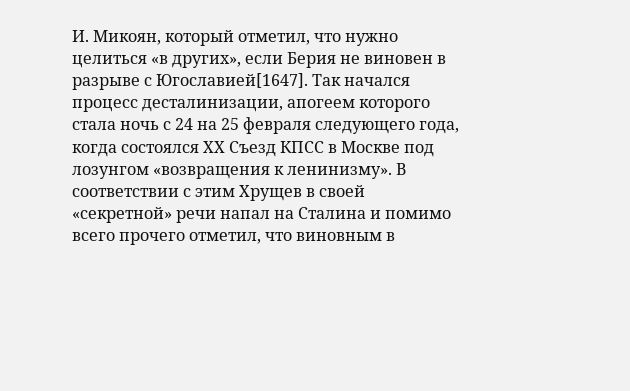И. Микоян, который отметил, что нужно целиться «в других», если Берия не виновен в разрыве с Югославией[1647]. Так начался процесс десталинизации, апогеем которого стала ночь с 24 на 25 февраля следующего года, когда состоялся ХХ Съезд КПСС в Москве под лозунгом «возвращения к ленинизму». В соответствии с этим Хрущев в своей «секретной» речи напал на Сталина и помимо всего прочего отметил, что виновным в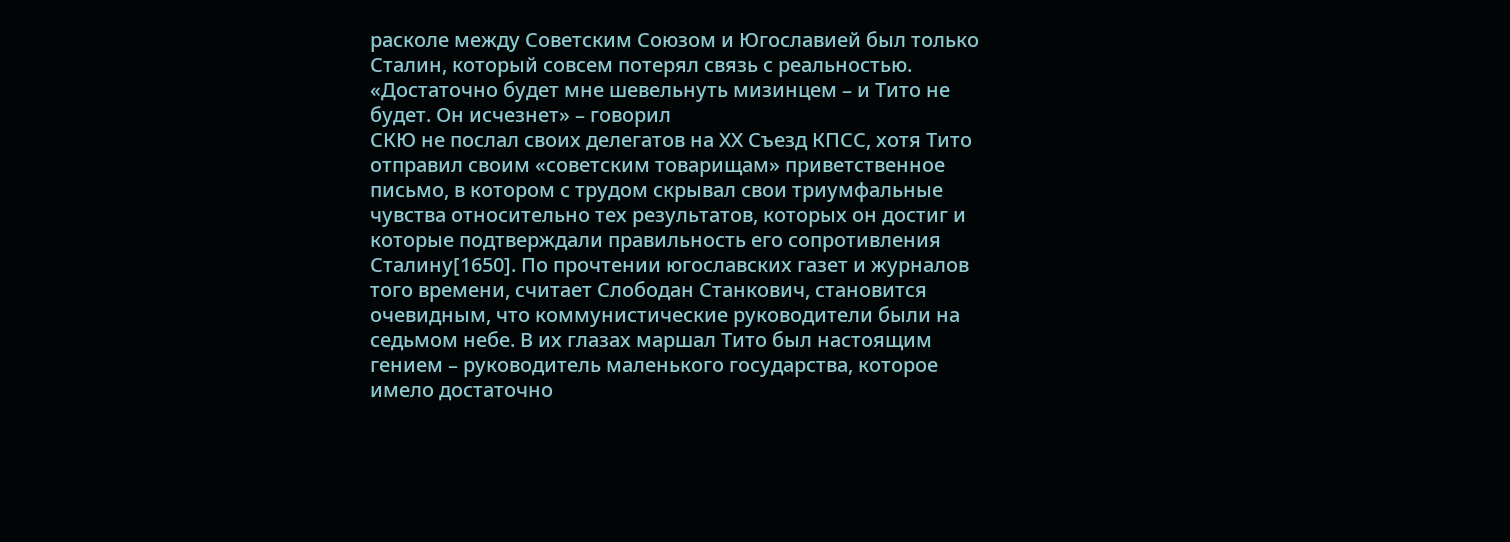расколе между Советским Союзом и Югославией был только Сталин, который совсем потерял связь с реальностью. «Достаточно будет мне шевельнуть мизинцем – и Тито не будет. Он исчезнет» – говорил
СКЮ не послал своих делегатов на ХХ Съезд КПСС, хотя Тито отправил своим «советским товарищам» приветственное письмо, в котором с трудом скрывал свои триумфальные чувства относительно тех результатов, которых он достиг и которые подтверждали правильность его сопротивления Сталину[1650]. По прочтении югославских газет и журналов того времени, считает Слободан Станкович, становится очевидным, что коммунистические руководители были на седьмом небе. В их глазах маршал Тито был настоящим гением – руководитель маленького государства, которое имело достаточно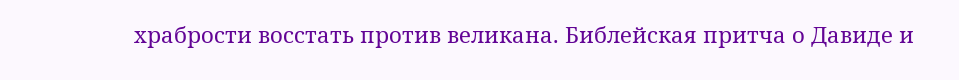храбрости восстать против великана. Библейская притча о Давиде и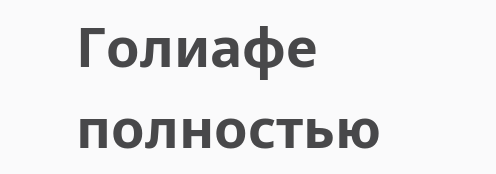Голиафе полностью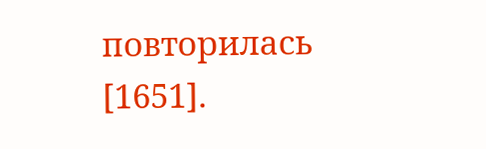повторилась [1651].